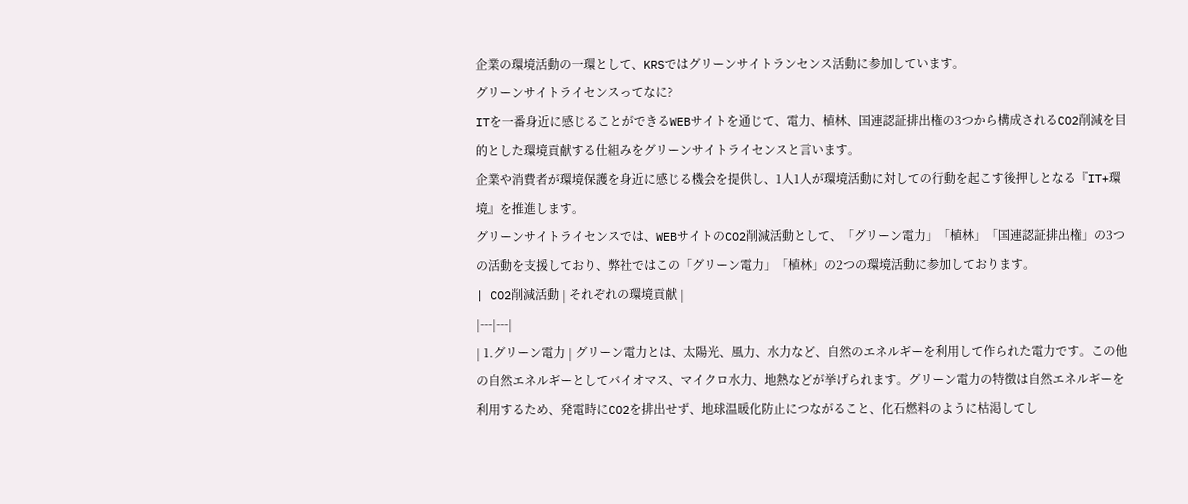企業の環境活動の一環として、KRSではグリーンサイトランセンス活動に参加しています。
グリーンサイトライセンスってなに?
ITを一番身近に感じることができるWEBサイトを通じて、電力、植林、国連認証排出権の3つから構成されるCO2削減を目的とした環境貢献する仕組みをグリーンサイトライセンスと言います。
企業や消費者が環境保護を身近に感じる機会を提供し、1人1人が環境活動に対しての行動を起こす後押しとなる『IT+環境』を推進します。
グリーンサイトライセンスでは、WEBサイトのCO2削減活動として、「グリーン電力」「植林」「国連認証排出権」の3つの活動を支援しており、弊社ではこの「グリーン電力」「植林」の2つの環境活動に参加しております。
| CO2削減活動 | それぞれの環境貢献 |
|---|---|
| 1.グリーン電力 | グリーン電力とは、太陽光、風力、水力など、自然のエネルギーを利用して作られた電力です。この他の自然エネルギーとしてバイオマス、マイクロ水力、地熱などが挙げられます。グリーン電力の特徴は自然エネルギーを利用するため、発電時にCO2を排出せず、地球温暖化防止につながること、化石燃料のように枯渇してし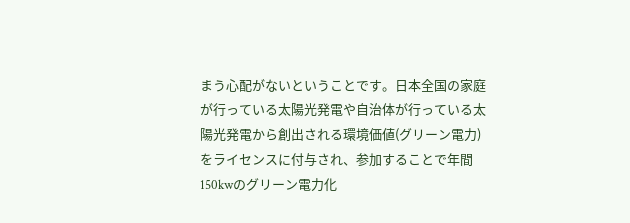まう心配がないということです。日本全国の家庭が行っている太陽光発電や自治体が行っている太陽光発電から創出される環境価値(グリーン電力)をライセンスに付与され、参加することで年間150kwのグリーン電力化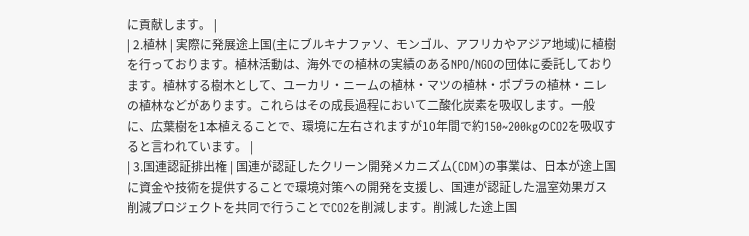に貢献します。 |
| 2.植林 | 実際に発展途上国(主にブルキナファソ、モンゴル、アフリカやアジア地域)に植樹を行っております。植林活動は、海外での植林の実績のあるNPO/NGOの団体に委託しております。植林する樹木として、ユーカリ・ニームの植林・マツの植林・ポプラの植林・ニレの植林などがあります。これらはその成長過程において二酸化炭素を吸収します。一般に、広葉樹を1本植えることで、環境に左右されますが10年間で約150~200kgのCO2を吸収すると言われています。 |
| 3.国連認証排出権 | 国連が認証したクリーン開発メカニズム(CDM)の事業は、日本が途上国に資金や技術を提供することで環境対策への開発を支援し、国連が認証した温室効果ガス削減プロジェクトを共同で行うことでCO2を削減します。削減した途上国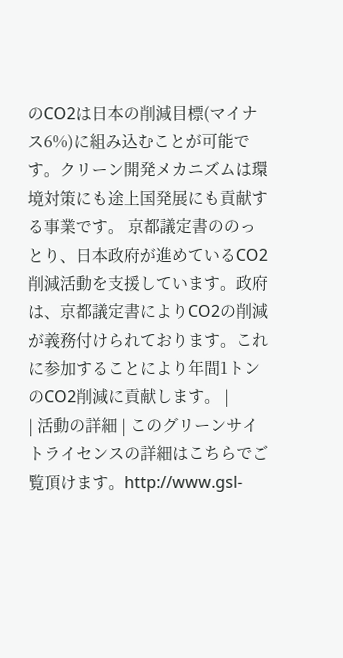のCO2は日本の削減目標(マイナス6%)に組み込むことが可能です。クリーン開発メカニズムは環境対策にも途上国発展にも貢献する事業です。 京都議定書ののっとり、日本政府が進めているCO2削減活動を支援しています。政府は、京都議定書によりCO2の削減が義務付けられております。これに参加することにより年間1トンのCO2削減に貢献します。 |
| 活動の詳細 | このグリーンサイトライセンスの詳細はこちらでご覧頂けます。http://www.gsl-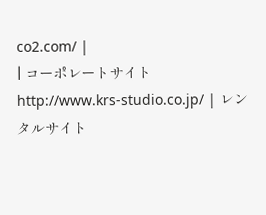co2.com/ |
| コーポレートサイト http://www.krs-studio.co.jp/ | レンタルサイト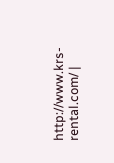http://www.krs-rental.com/ |